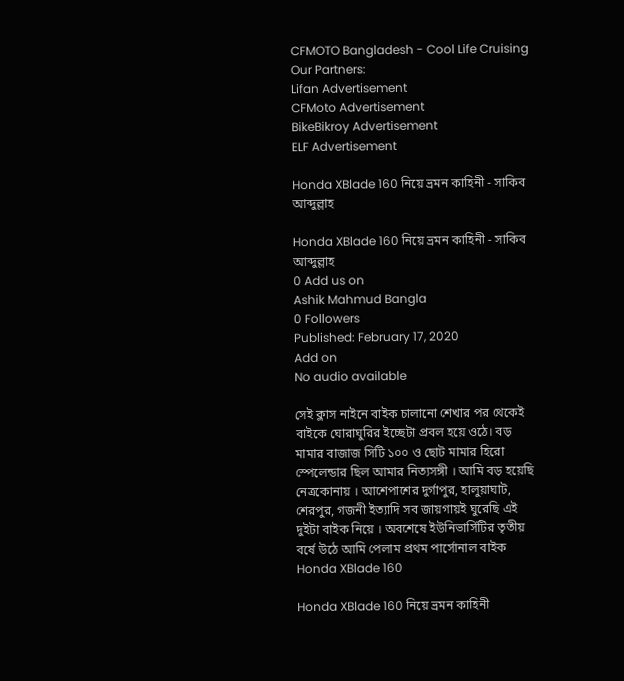CFMOTO Bangladesh - Cool Life Cruising
Our Partners:
Lifan Advertisement
CFMoto Advertisement
BikeBikroy Advertisement
ELF Advertisement

Honda XBlade 160 নিয়ে ভ্রমন কাহিনী - সাকিব আব্দুল্লাহ

Honda XBlade 160 নিয়ে ভ্রমন কাহিনী - সাকিব আব্দুল্লাহ
0 Add us on
Ashik Mahmud Bangla
0 Followers
Published: February 17, 2020
Add on
No audio available

সেই ক্লাস নাইনে বাইক চালানো শেখার পর থেকেই বাইকে ঘোরাঘুরির ইচ্ছেটা প্রবল হয়ে ওঠে। বড় মামার বাজাজ সিটি ১০০ ও ছোট মামার হিরো স্পেলেন্ডার ছিল আমার নিত্যসঙ্গী । আমি বড় হয়েছি নেত্রকোনায় । আশেপাশের দুর্গাপুর, হালুয়াঘাট, শেরপুর, গজনী ইত্যাদি সব জায়গায়ই ঘুরেছি এই দুইটা বাইক নিয়ে । অবশেষে ইউনিভার্সিটির তৃতীয় বর্ষে উঠে আমি পেলাম প্রথম পার্সোনাল বাইক Honda XBlade 160

Honda XBlade 160 নিয়ে ভ্রমন কাহিনী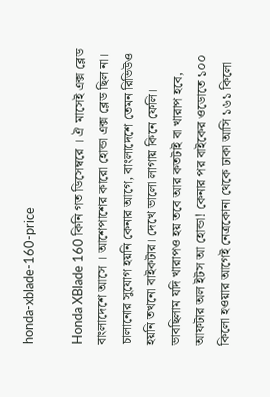honda-xblade-160-price

Honda XBlade 160 কিনি গত ডিসেম্বরে । ঐ মাসেই এক্স ব্লেড বাংলাদেশে আসে । আশেপাশের কারো হোন্ডা এক্স ব্লেড ছিল না। চালানোর সুযোগ হয়নি কেনার আগে, বাংলাদেশে তেমন রিভিউও হয়নি তখনো বাইকটার। দেখে ভালো লাগায় কিনে ফেলি। ভাবছিলাম যদি খারাপও হয় তবে আর কতটাই বা খারাপ হবে, আফটার অল ইটস আ হোন্ডা! কেনার পর বাইকের ওডোতে ১০০ কিলো হওয়ার আগেই নেত্রকোনা থেকে ঢাকা আসি ১৬১ কিলো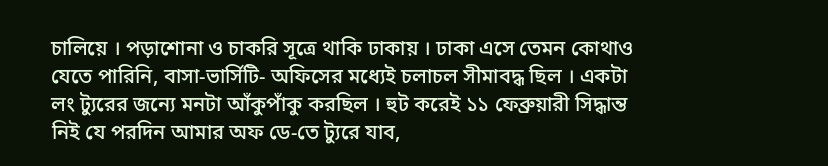চালিয়ে । পড়াশোনা ও চাকরি সূত্রে থাকি ঢাকায় । ঢাকা এসে তেমন কোথাও যেতে পারিনি, বাসা-ভার্সিটি- অফিসের মধ্যেই চলাচল সীমাবদ্ধ ছিল । একটা লং ট্যুরের জন্যে মনটা আঁকুপাঁকু করছিল । হুট করেই ১১ ফেব্রুয়ারী সিদ্ধান্ত নিই যে পরদিন আমার অফ ডে-তে ট্যুরে যাব,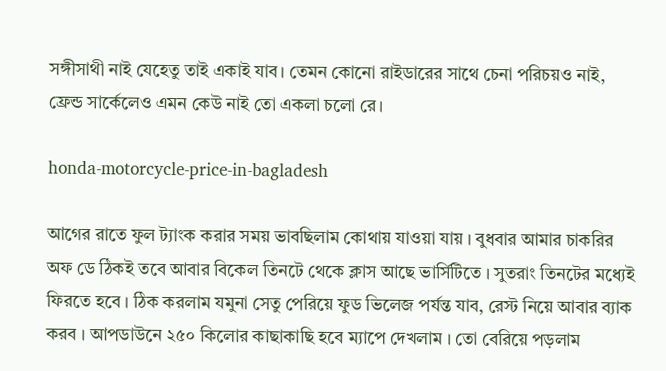সঙ্গীসাথী নাই যেহেতু তাই একাই যাব। তেমন কোনো রাইডারের সাথে চেনা পরিচয়ও নাই, ফ্রেন্ড সার্কেলেও এমন কেউ নাই তো একলা চলো রে।

honda-motorcycle-price-in-bagladesh

আগের রাতে ফুল ট্যাংক করার সময় ভাবছিলাম কোথায় যাওয়া যায় । বুধবার আমার চাকরির অফ ডে ঠিকই তবে আবার বিকেল তিনটে থেকে ক্লাস আছে ভার্সিটিতে । সুতরাং তিনটের মধ্যেই ফিরতে হবে । ঠিক করলাম যমুনা সেতু পেরিয়ে ফুড ভিলেজ পর্যন্ত যাব, রেস্ট নিয়ে আবার ব্যাক করব । আপডাউনে ২৫০ কিলোর কাছাকাছি হবে ম্যাপে দেখলাম । তো বেরিয়ে পড়লাম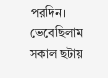পরদিন। ভেবেছিলাম সকাল ছটায়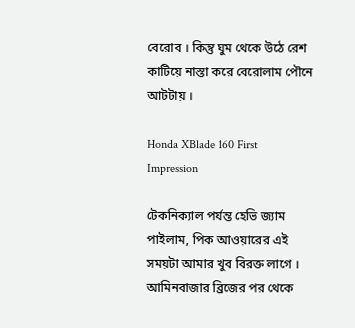বেরোব । কিন্তু ঘুম থেকে উঠে রেশ কাটিয়ে নাস্তা করে বেরোলাম পৌনে আটটায় ।

Honda XBlade 160 First Impression

টেকনিক্যাল পর্যন্ত হেভি জ্যাম পাইলাম, পিক আওয়ারের এই সময়টা আমার খুব বিরক্ত লাগে । আমিনবাজার ব্রিজের পর থেকে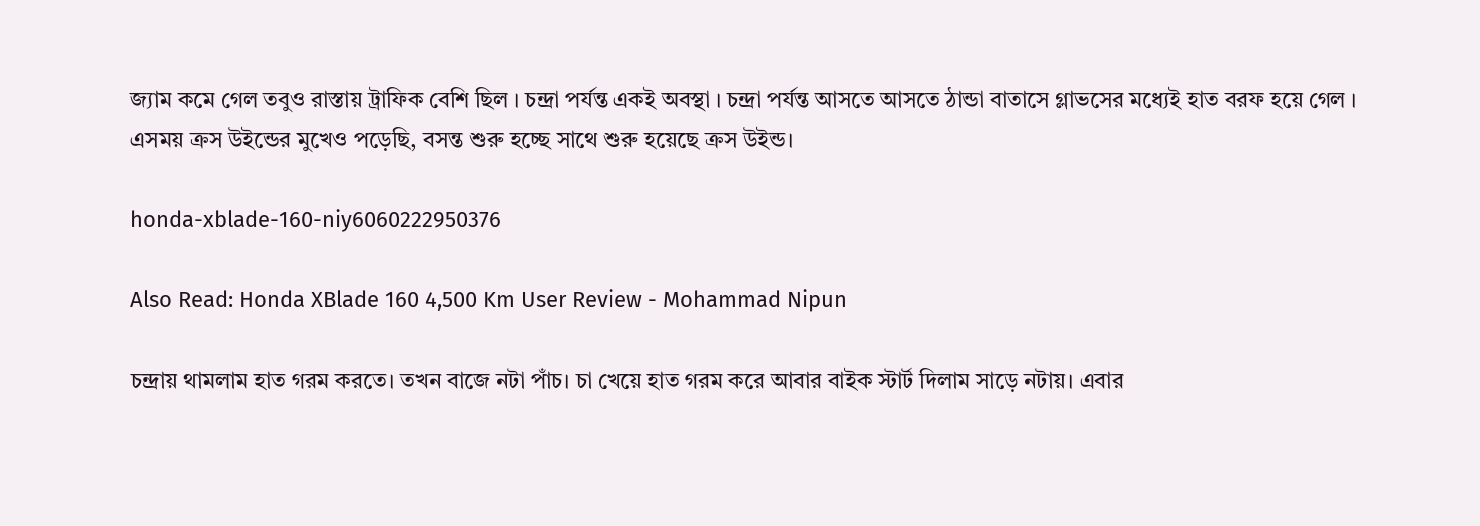জ্যাম কমে গেল তবুও রাস্তায় ট্রাফিক বেশি ছিল । চন্দ্রা পর্যন্ত একই অবস্থা । চন্দ্রা পর্যন্ত আসতে আসতে ঠান্ডা বাতাসে গ্লাভসের মধ্যেই হাত বরফ হয়ে গেল । এসময় ক্রস উইন্ডের মুখেও পড়েছি, বসন্ত শুরু হচ্ছে সাথে শুরু হয়েছে ক্রস উইন্ড।

honda-xblade-160-niy6060222950376

Also Read: Honda XBlade 160 4,500 Km User Review - Mohammad Nipun

চন্দ্রায় থামলাম হাত গরম করতে। তখন বাজে নটা পাঁচ। চা খেয়ে হাত গরম করে আবার বাইক স্টার্ট দিলাম সাড়ে নটায়। এবার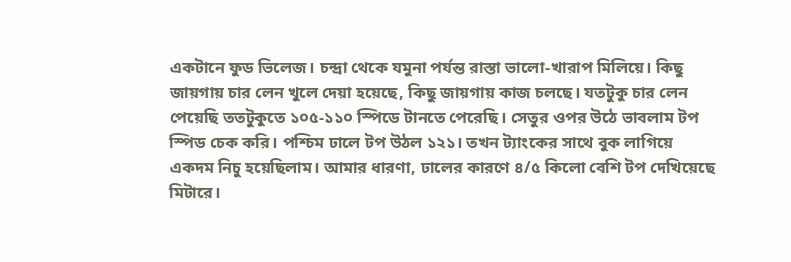একটানে ফুড ভিলেজ। চন্দ্রা থেকে যমুনা পর্যন্ত রাস্তা ভালো-খারাপ মিলিয়ে। কিছু জায়গায় চার লেন খুলে দেয়া হয়েছে, কিছু জায়গায় কাজ চলছে। যতটুকু চার লেন পেয়েছি ততটুকুতে ১০৫-১১০ স্পিডে টানতে পেরেছি। সেতুর ওপর উঠে ভাবলাম টপ স্পিড চেক করি। পশ্চিম ঢালে টপ উঠল ১২১। তখন ট্যাংকের সাথে বুক লাগিয়ে একদম নিচু হয়েছিলাম। আমার ধারণা, ঢালের কারণে ৪/৫ কিলো বেশি টপ দেখিয়েছে মিটারে।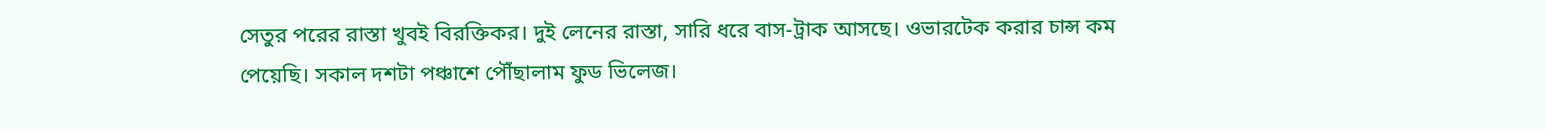সেতুর পরের রাস্তা খুবই বিরক্তিকর। দুই লেনের রাস্তা, সারি ধরে বাস-ট্রাক আসছে। ওভারটেক করার চান্স কম পেয়েছি। সকাল দশটা পঞ্চাশে পৌঁছালাম ফুড ভিলেজ।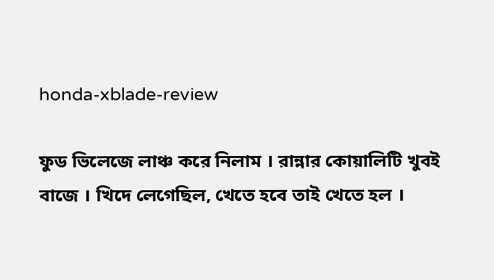honda-xblade-review

ফুড ভিলেজে লাঞ্চ করে নিলাম । রান্নার কোয়ালিটি খুবই বাজে । খিদে লেগেছিল, খেতে হবে তাই খেতে হল ।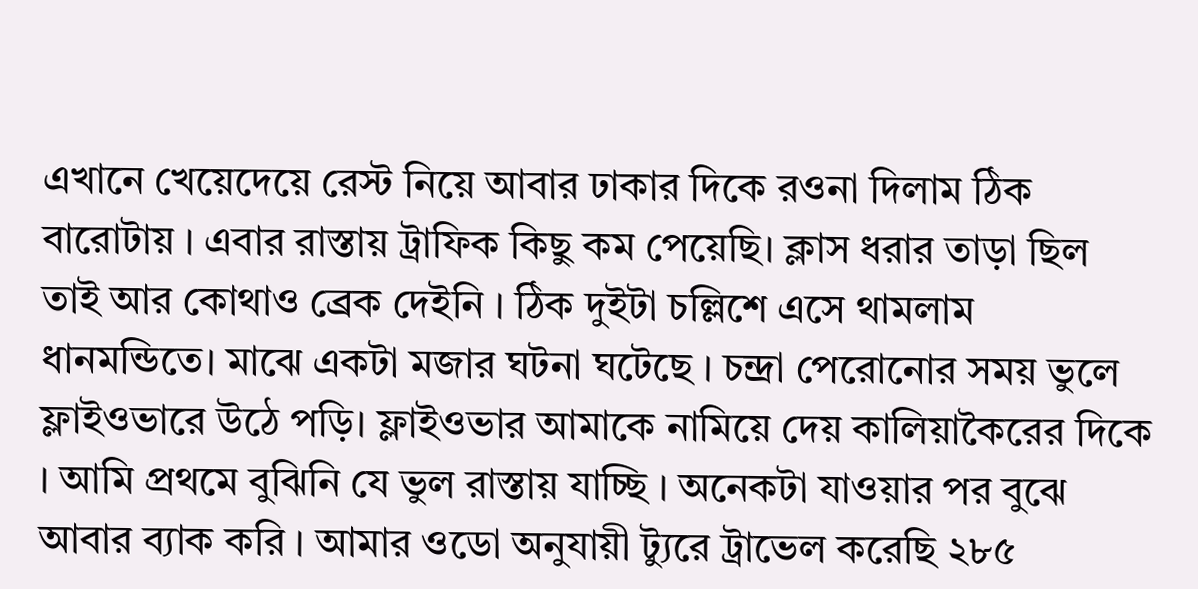এখানে খেয়েদেয়ে রেস্ট নিয়ে আবার ঢাকার দিকে রওনা দিলাম ঠিক বারোটায় । এবার রাস্তায় ট্রাফিক কিছু কম পেয়েছি। ক্লাস ধরার তাড়া ছিল তাই আর কোথাও ব্রেক দেইনি । ঠিক দুইটা চল্লিশে এসে থামলাম ধানমন্ডিতে। মাঝে একটা মজার ঘটনা ঘটেছে । চন্দ্রা পেরোনোর সময় ভুলে ফ্লাইওভারে উঠে পড়ি। ফ্লাইওভার আমাকে নামিয়ে দেয় কালিয়াকৈরের দিকে । আমি প্রথমে বুঝিনি যে ভুল রাস্তায় যাচ্ছি । অনেকটা যাওয়ার পর বুঝে আবার ব্যাক করি । আমার ওডো অনুযায়ী ট্যুরে ট্রাভেল করেছি ২৮৫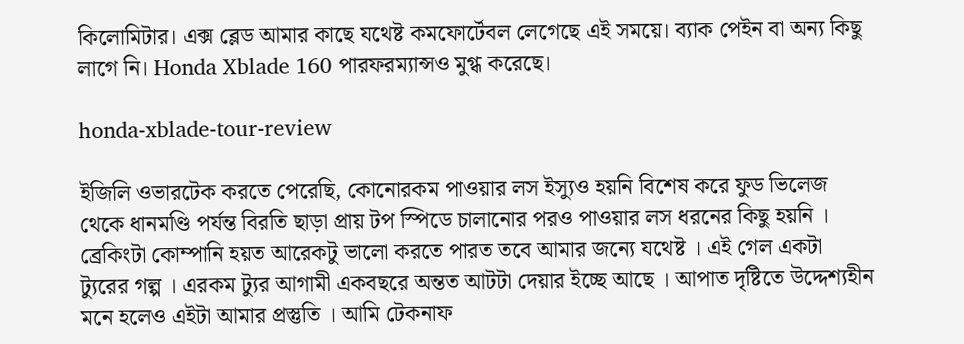কিলোমিটার। এক্স ব্লেড আমার কাছে যথেষ্ট কমফোর্টেবল লেগেছে এই সময়ে। ব্যাক পেইন বা অন্য কিছু লাগে নি। Honda Xblade 160 পারফরম্যান্সও মুগ্ধ করেছে।

honda-xblade-tour-review

ইজিলি ওভারটেক করতে পেরেছি, কোনোরকম পাওয়ার লস ইস্যুও হয়নি বিশেষ করে ফুড ভিলেজ থেকে ধানমণ্ডি পর্যন্ত বিরতি ছাড়া প্রায় টপ স্পিডে চালানোর পরও পাওয়ার লস ধরনের কিছু হয়নি । ব্রেকিংটা কোম্পানি হয়ত আরেকটু ভালো করতে পারত তবে আমার জন্যে যথেষ্ট । এই গেল একটা ট্যুরের গল্প । এরকম ট্যুর আগামী একবছরে অন্তত আটটা দেয়ার ইচ্ছে আছে । আপাত দৃষ্টিতে উদ্দেশ্যহীন মনে হলেও এইটা আমার প্রস্তুতি । আমি টেকনাফ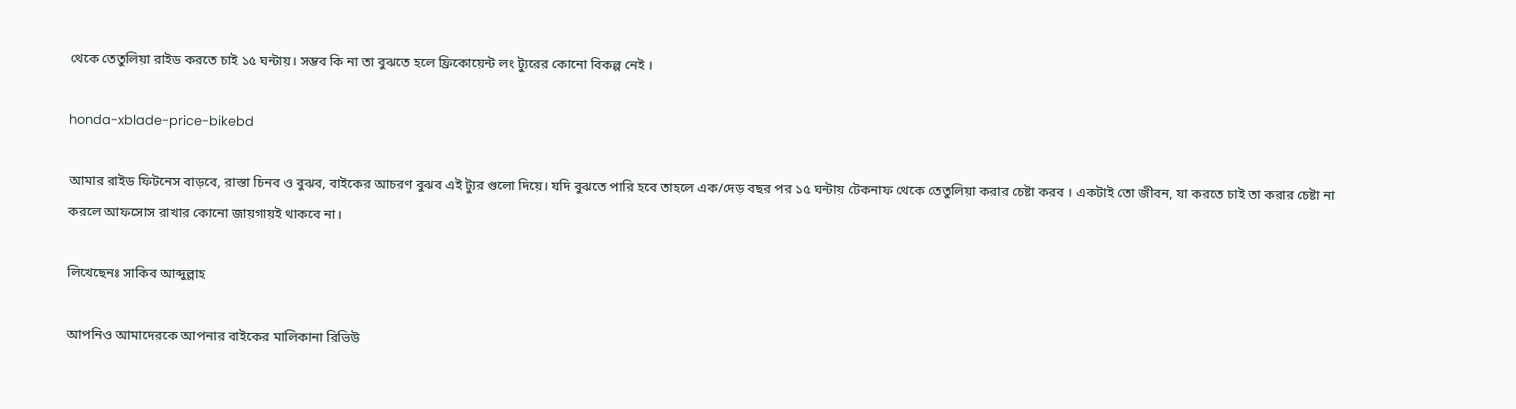থেকে তেতুলিয়া রাইড করতে চাই ১৫ ঘন্টায়। সম্ভব কি না তা বুঝতে হলে ফ্রিকোয়েন্ট লং ট্যুরের কোনো বিকল্প নেই ।

honda-xblade-price-bikebd

আমার রাইড ফিটনেস বাড়বে, রাস্তা চিনব ও বুঝব, বাইকের আচরণ বুঝব এই ট্যুর গুলো দিয়ে। যদি বুঝতে পারি হবে তাহলে এক/দেড় বছর পর ১৫ ঘন্টায় টেকনাফ থেকে তেতুলিয়া করার চেষ্টা করব । একটাই তো জীবন, যা করতে চাই তা করার চেষ্টা না করলে আফসোস রাখার কোনো জায়গায়ই থাকবে না।

লিখেছেনঃ সাকিব আব্দুল্লাহ

আপনিও আমাদেরকে আপনার বাইকের মালিকানা রিভিউ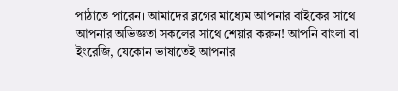পাঠাতে পারেন। আমাদের ব্লগের মাধ্যেম আপনার বাইকের সাথে আপনার অভিজ্ঞতা সকলের সাথে শেয়ার করুন! আপনি বাংলা বা ইংরেজি, যেকোন ভাষাতেই আপনার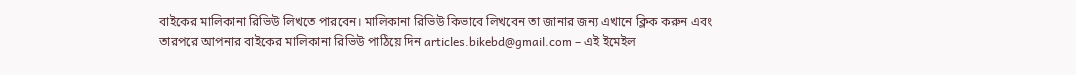বাইকের মালিকানা রিভিউ লিখতে পারবেন। মালিকানা রিভিউ কিভাবে লিখবেন তা জানার জন্য এখানে ক্লিক করুন এবং তারপরে আপনার বাইকের মালিকানা রিভিউ পাঠিয়ে দিন articles.bikebd@gmail.com – এই ইমেইল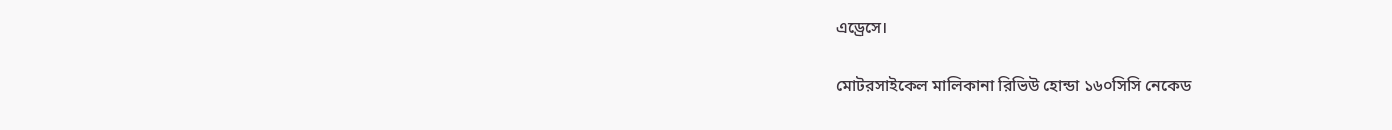এড্রেসে।

মোটরসাইকেল মালিকানা রিভিউ হোন্ডা ১৬০সিসি নেকেড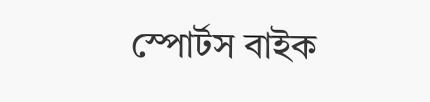স্পোর্টস বাইক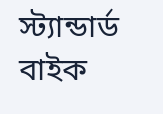স্ট্যান্ডার্ড বাইক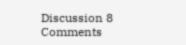Discussion 8 Comments